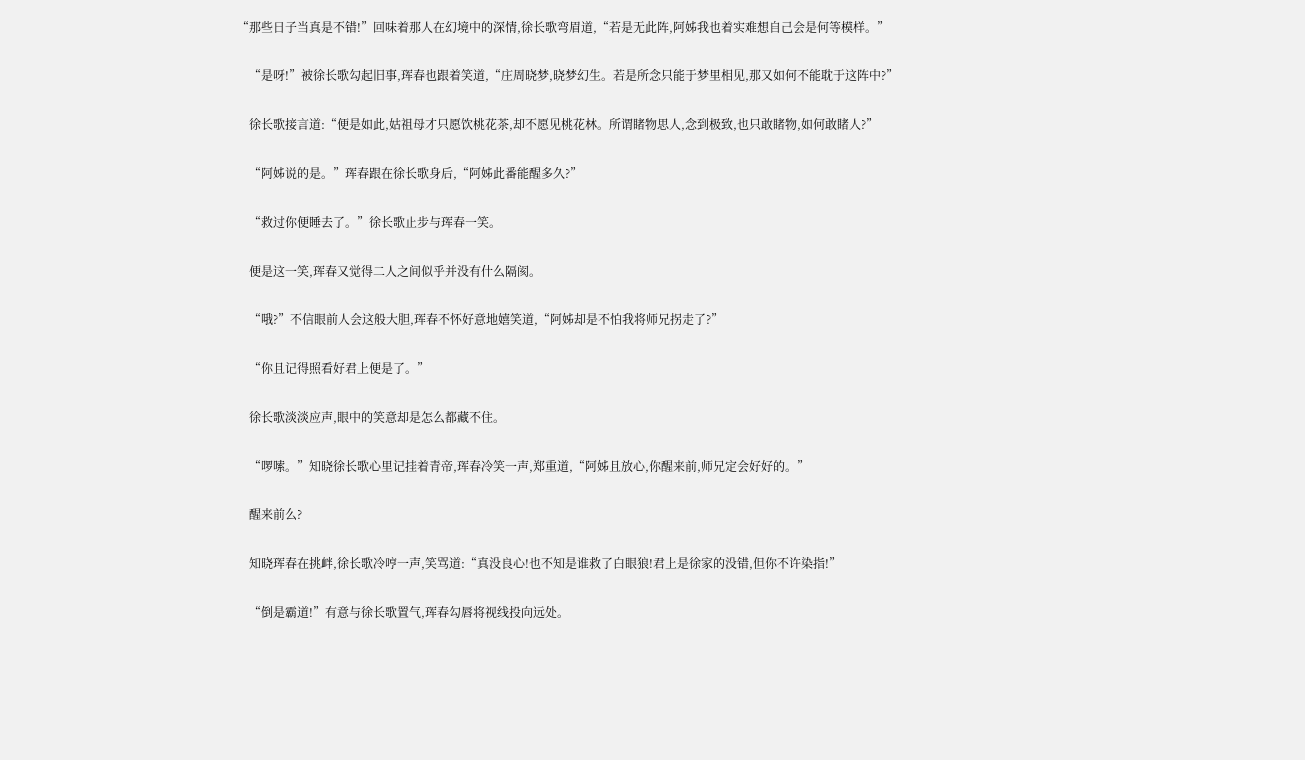“那些日子当真是不错!”回味着那人在幻境中的深情,徐长歌弯眉道,“若是无此阵,阿姊我也着实难想自己会是何等模样。”

    “是呀!”被徐长歌勾起旧事,珲春也跟着笑道,“庄周晓梦,晓梦幻生。若是所念只能于梦里相见,那又如何不能耽于这阵中?”

    徐长歌接言道:“便是如此,姑祖母才只愿饮桃花茶,却不愿见桃花林。所谓睹物思人,念到极致,也只敢睹物,如何敢睹人?”

    “阿姊说的是。”珲春跟在徐长歌身后,“阿姊此番能醒多久?”

    “救过你便睡去了。”徐长歌止步与珲春一笑。

    便是这一笑,珲春又觉得二人之间似乎并没有什么隔阂。

    “哦?”不信眼前人会这般大胆,珲春不怀好意地嬉笑道,“阿姊却是不怕我将师兄拐走了?”

    “你且记得照看好君上便是了。”

    徐长歌淡淡应声,眼中的笑意却是怎么都藏不住。

    “啰嗦。”知晓徐长歌心里记挂着青帝,珲春冷笑一声,郑重道,“阿姊且放心,你醒来前,师兄定会好好的。”

    醒来前么?

    知晓珲春在挑衅,徐长歌冷哼一声,笑骂道:“真没良心!也不知是谁救了白眼狼!君上是徐家的没错,但你不许染指!”

    “倒是霸道!”有意与徐长歌置气,珲春勾唇将视线投向远处。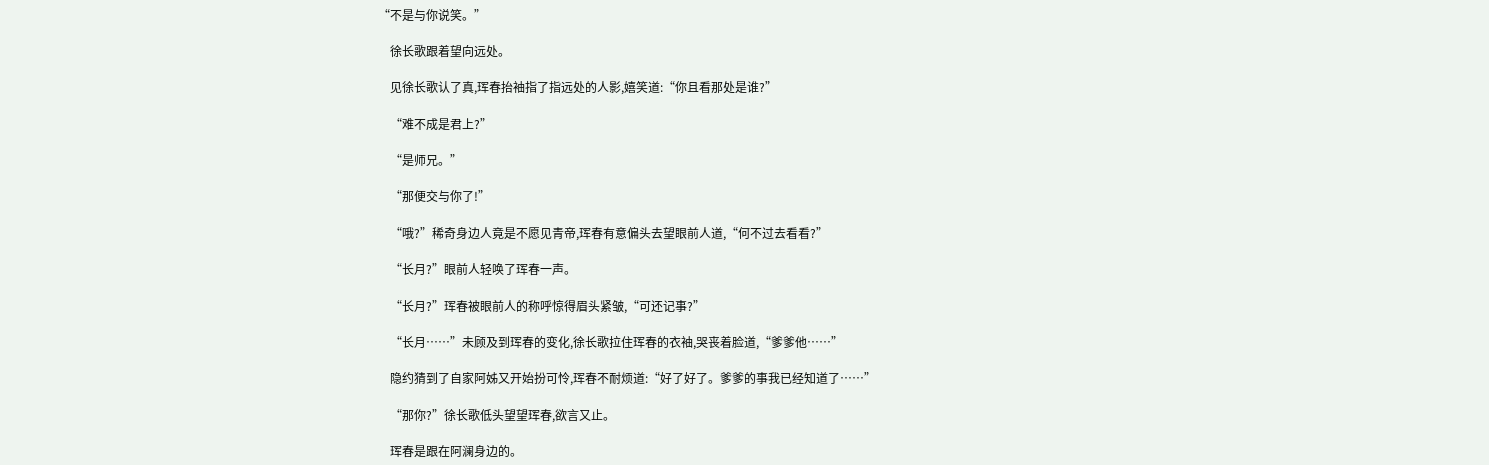“不是与你说笑。”

    徐长歌跟着望向远处。

    见徐长歌认了真,珲春抬袖指了指远处的人影,嬉笑道:“你且看那处是谁?”

    “难不成是君上?”

    “是师兄。”

    “那便交与你了!”

    “哦?”稀奇身边人竟是不愿见青帝,珲春有意偏头去望眼前人道,“何不过去看看?”

    “长月?”眼前人轻唤了珲春一声。

    “长月?”珲春被眼前人的称呼惊得眉头紧皱,“可还记事?”

    “长月……”未顾及到珲春的变化,徐长歌拉住珲春的衣袖,哭丧着脸道,“爹爹他……”

    隐约猜到了自家阿姊又开始扮可怜,珲春不耐烦道:“好了好了。爹爹的事我已经知道了……”

    “那你?”徐长歌低头望望珲春,欲言又止。

    珲春是跟在阿澜身边的。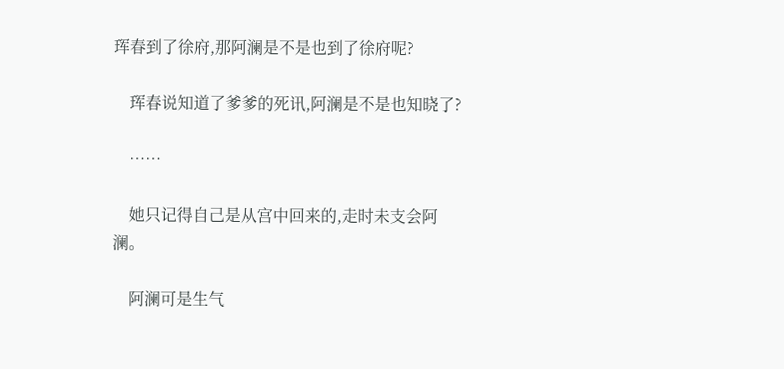珲春到了徐府,那阿澜是不是也到了徐府呢?

    珲春说知道了爹爹的死讯,阿澜是不是也知晓了?

    ……

    她只记得自己是从宫中回来的,走时未支会阿澜。

    阿澜可是生气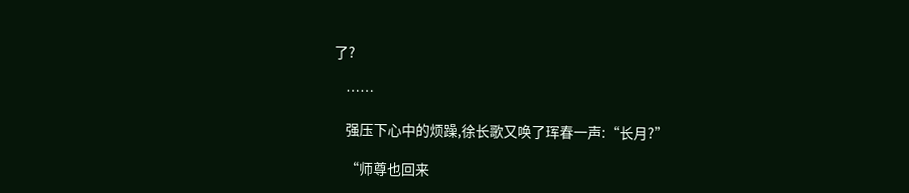了?

    ……

    强压下心中的烦躁,徐长歌又唤了珲春一声:“长月?”

    “师尊也回来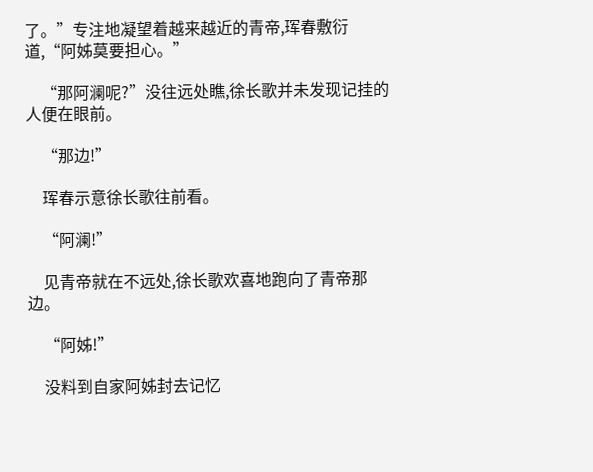了。”专注地凝望着越来越近的青帝,珲春敷衍道,“阿姊莫要担心。”

    “那阿澜呢?”没往远处瞧,徐长歌并未发现记挂的人便在眼前。

    “那边!”

    珲春示意徐长歌往前看。

    “阿澜!”

    见青帝就在不远处,徐长歌欢喜地跑向了青帝那边。

    “阿姊!”

    没料到自家阿姊封去记忆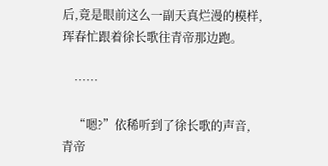后,竟是眼前这么一副天真烂漫的模样,珲春忙跟着徐长歌往青帝那边跑。

    ……

    “嗯?”依稀听到了徐长歌的声音,青帝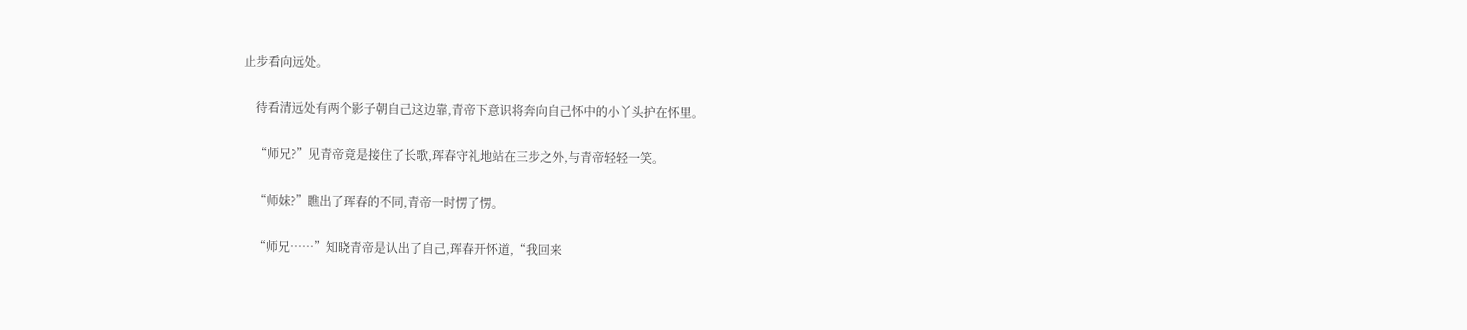止步看向远处。

    待看清远处有两个影子朝自己这边靠,青帝下意识将奔向自己怀中的小丫头护在怀里。

    “师兄?”见青帝竟是接住了长歌,珲春守礼地站在三步之外,与青帝轻轻一笑。

    “师妹?”瞧出了珲春的不同,青帝一时愣了愣。

    “师兄……”知晓青帝是认出了自己,珲春开怀道,“我回来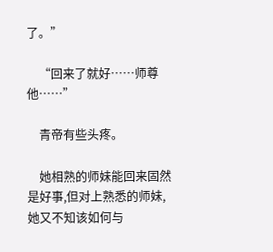了。”

    “回来了就好……师尊他……”

    青帝有些头疼。

    她相熟的师妹能回来固然是好事,但对上熟悉的师妹,她又不知该如何与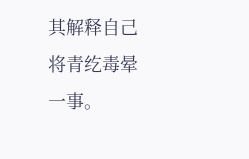其解释自己将青纥毒晕一事。